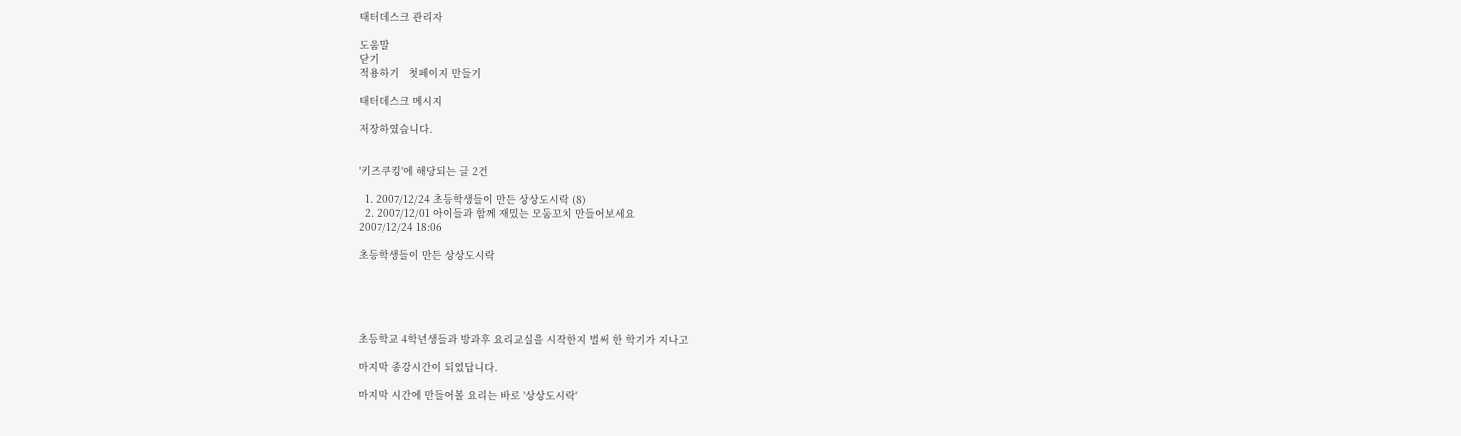태터데스크 관리자

도움말
닫기
적용하기   첫페이지 만들기

태터데스크 메시지

저장하였습니다.


'키즈쿠킹'에 해당되는 글 2건

  1. 2007/12/24 초등학생들이 만든 상상도시락 (8)
  2. 2007/12/01 아이들과 함께 재밌는 모둠꼬치 만들어보세요
2007/12/24 18:06

초등학생들이 만든 상상도시락





초등학교 4학년생들과 방과후 요리교실을 시작한지 벌써 한 학기가 지나고

마지막 종강시간이 되었답니다.

마지막 시간에 만들어볼 요리는 바로 '상상도시락'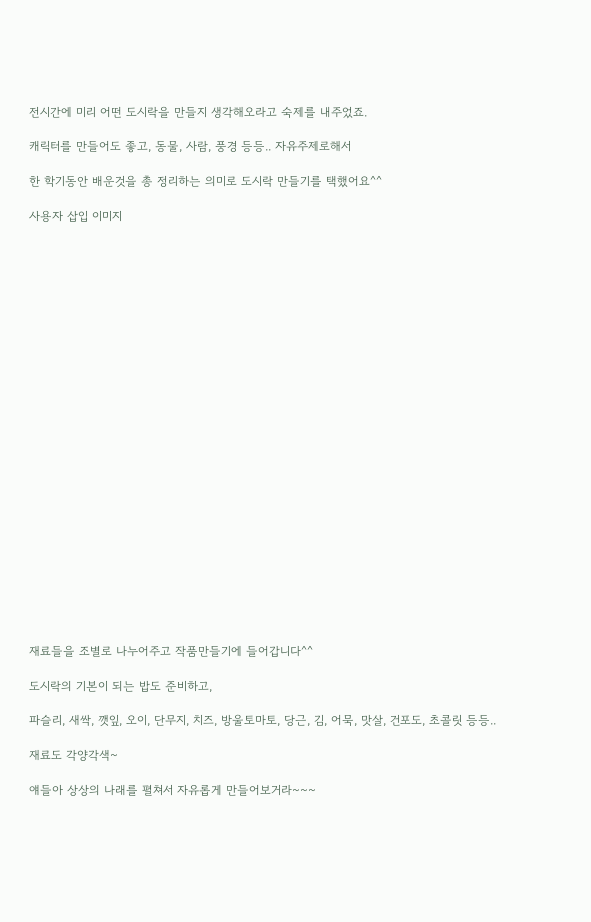전시간에 미리 어떤 도시락을 만들지 생각해오라고 숙제를 내주었죠.

캐릭터를 만들어도 좋고, 동물, 사람, 풍경 등등.. 자유주제로해서

한 학기동안 배운것을 총 정리하는 의미로 도시락 만들기를 택했어요^^

사용자 삽입 이미지
























재료들을 조별로 나누어주고 작품만들기에 들어갑니다^^

도시락의 기본이 되는 밥도 준비하고,

파슬리, 새싹, 깻잎, 오이, 단무지, 치즈, 방울토마토, 당근, 김, 어묵, 맛살, 건포도, 초콜릿 등등..

재료도 각양각색~

얘들아 상상의 나래를 펼쳐서 자유롭게 만들어보거라~~~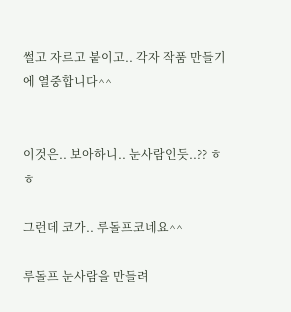썰고 자르고 붙이고.. 각자 작품 만들기에 열중합니다^^


이것은.. 보아하니.. 눈사람인듯..?? ㅎㅎ

그런데 코가.. 루돌프코네요^^

루돌프 눈사람을 만들려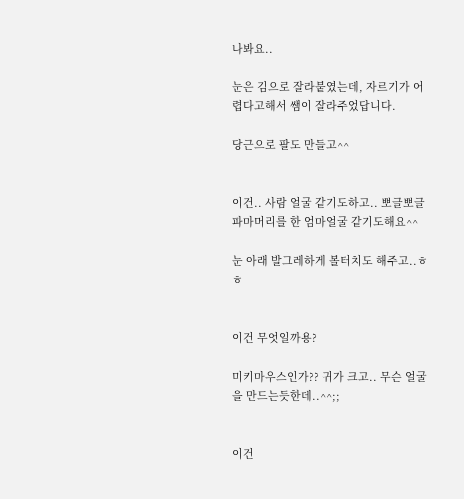나봐요..

눈은 김으로 잘라붙였는데, 자르기가 어렵다고해서 쌤이 잘라주었답니다.

당근으로 팔도 만들고^^


이건.. 사람 얼굴 같기도하고.. 뽀글뽀글 파마머리를 한 엄마얼굴 같기도해요^^

눈 아래 발그레하게 볼터치도 해주고..ㅎㅎ


이건 무엇일까용?

미키마우스인가?? 귀가 크고.. 무슨 얼굴을 만드는듯한데..^^;;


이건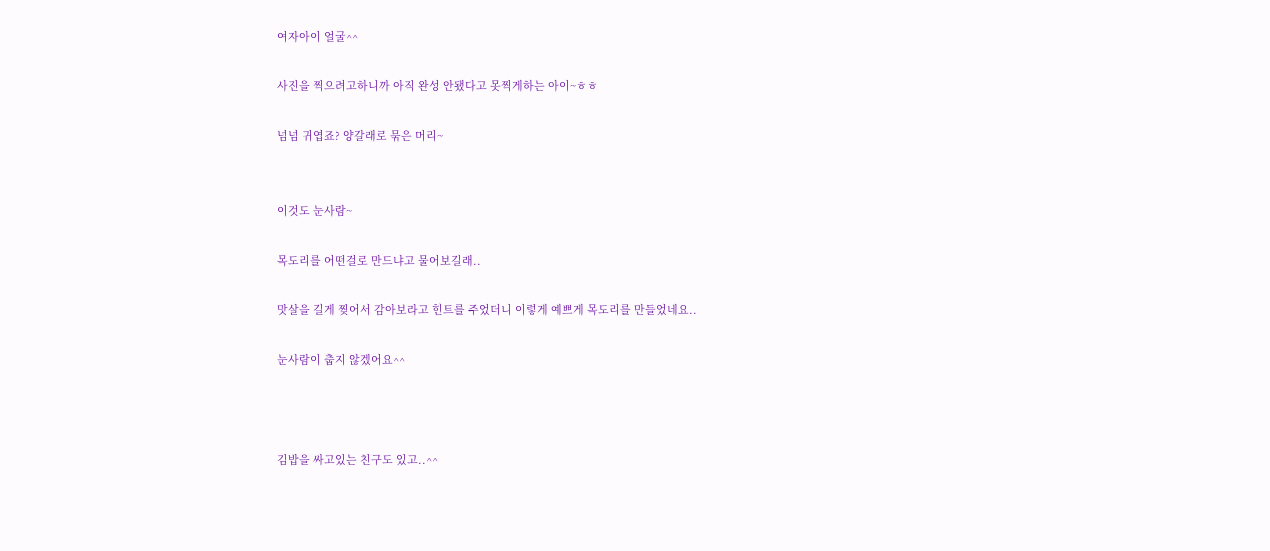여자아이 얼굴^^

사진을 찍으려고하니까 아직 완성 안됐다고 못찍게하는 아이~ㅎㅎ

넘넘 귀엽죠? 양갈래로 묶은 머리~


이것도 눈사람~

목도리를 어떤걸로 만드냐고 물어보길래..

맛살을 길게 찢어서 감아보라고 힌트를 주었더니 이렇게 예쁘게 목도리를 만들었네요..

눈사람이 춥지 않겠어요^^



김밥을 싸고있는 친구도 있고..^^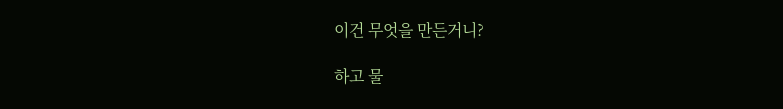이건 무엇을 만든거니?

하고 물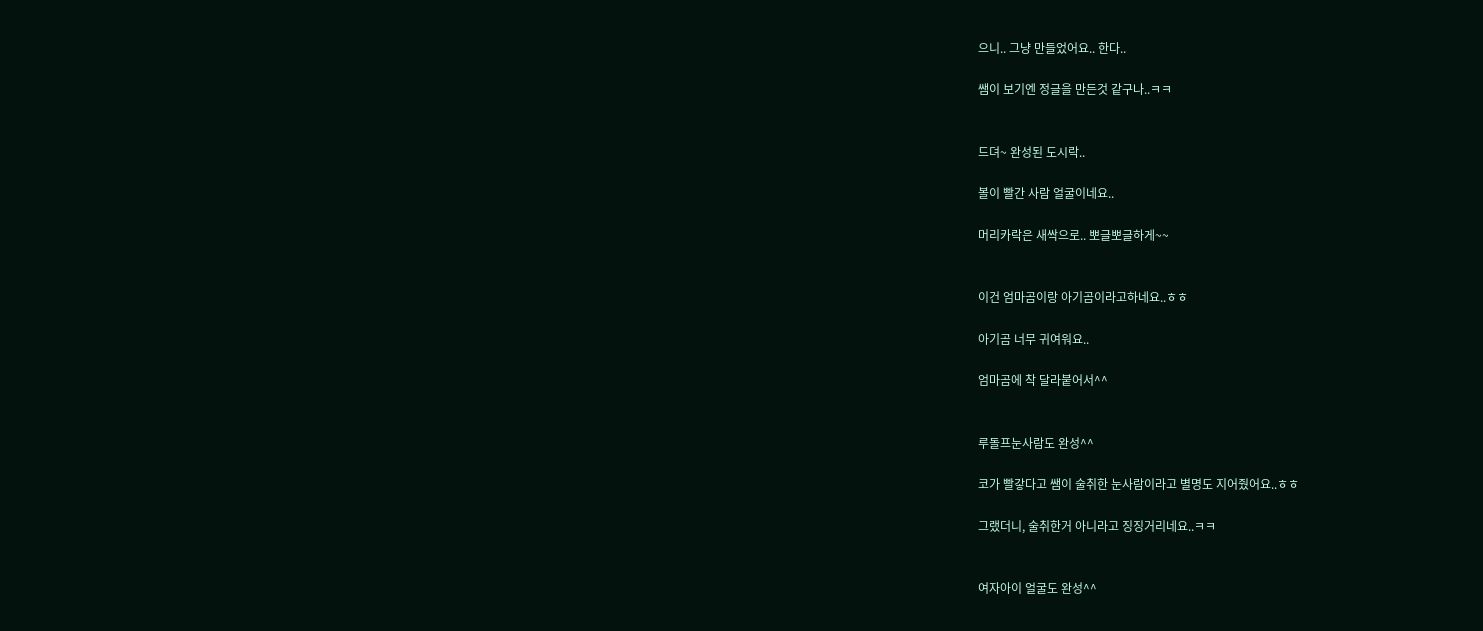으니.. 그냥 만들었어요.. 한다..

쌤이 보기엔 정글을 만든것 같구나..ㅋㅋ


드뎌~ 완성된 도시락..

볼이 빨간 사람 얼굴이네요..

머리카락은 새싹으로.. 뽀글뽀글하게~~


이건 엄마곰이랑 아기곰이라고하네요..ㅎㅎ

아기곰 너무 귀여워요..

엄마곰에 착 달라붙어서^^


루돌프눈사람도 완성^^

코가 빨갛다고 쌤이 술취한 눈사람이라고 별명도 지어줬어요..ㅎㅎ

그랬더니, 술취한거 아니라고 징징거리네요..ㅋㅋ


여자아이 얼굴도 완성^^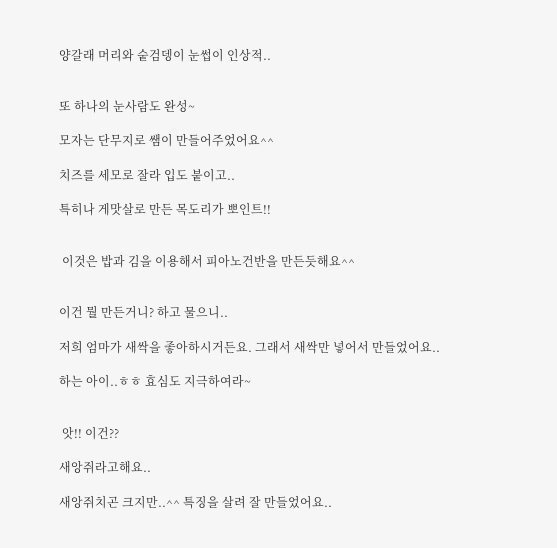양갈래 머리와 숱검뎅이 눈썹이 인상적..


또 하나의 눈사람도 완성~

모자는 단무지로 쌤이 만들어주었어요^^

치즈를 세모로 잘라 입도 붙이고..

특히나 게맛살로 만든 목도리가 뽀인트!!


 이것은 밥과 김을 이용해서 피아노건반을 만든듯해요^^


이건 뭘 만든거니? 하고 물으니..

저희 엄마가 새싹을 좋아하시거든요. 그래서 새싹만 넣어서 만들었어요..

하는 아이..ㅎㅎ 효심도 지극하여라~


 앗!! 이건??

새앙쥐라고해요..

새앙쥐치곤 크지만..^^ 특징을 살려 잘 만들었어요..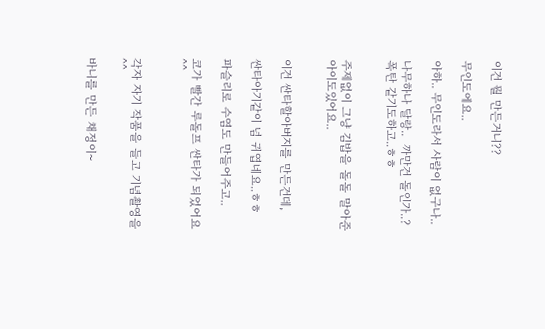이건 뭘 만든거니??

무인도에요..

아하.. 무인도라서 사람이 없구나..

나무하나 달랑..  까만건 돌인가..? 폭탄 같기도하고..ㅎㅎ


주제없이 그냥 김밥을 돌돌 말아준 아이도있어요..


이건 싼타할아버지를 만든건데,

싼타아기같이 넘 귀엽네요..ㅎㅎ

파슬리로 수염도 만들어주고..

코가 빨간 루돌프 싼타가 되었어요^^


각자 자기 작품을 들고 기념촬영을^^

바니를 만든 채정이~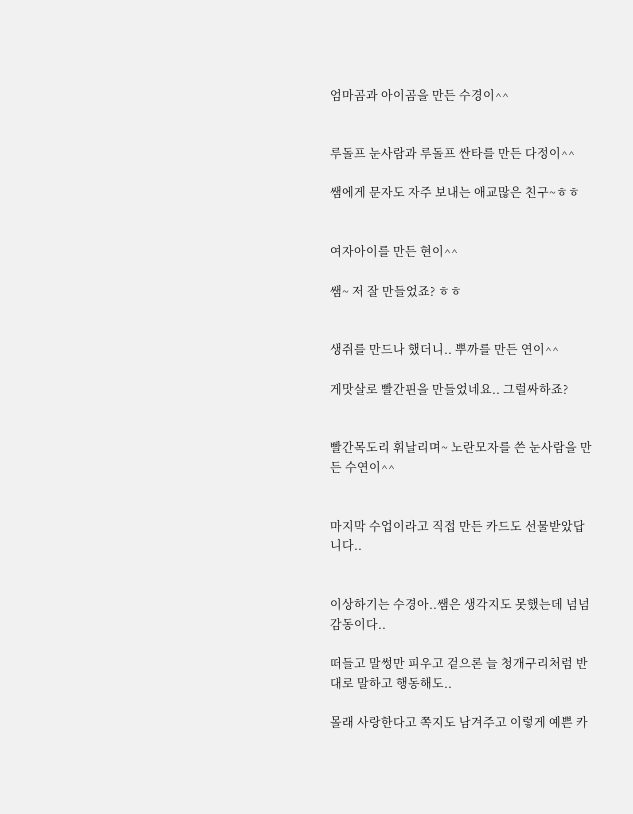엄마곰과 아이곰을 만든 수경이^^


루돌프 눈사람과 루돌프 싼타를 만든 다정이^^

쌤에게 문자도 자주 보내는 애교많은 친구~ㅎㅎ


여자아이를 만든 현이^^

쌤~ 저 잘 만들었죠? ㅎㅎ


생쥐를 만드나 했더니.. 뿌까를 만든 연이^^

게맛살로 빨간핀을 만들었네요.. 그럴싸하죠?


빨간목도리 휘날리며~ 노란모자를 쓴 눈사람을 만든 수연이^^


마지막 수업이라고 직접 만든 카드도 선물받았답니다..


이상하기는 수경아..쌤은 생각지도 못했는데 넘넘 감동이다..

떠들고 말썽만 피우고 겉으론 늘 청개구리처럼 반대로 말하고 행동해도..

몰래 사랑한다고 쪽지도 남겨주고 이렇게 예쁜 카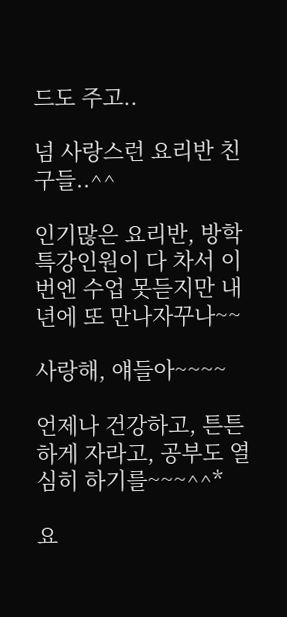드도 주고..

넘 사랑스런 요리반 친구들..^^

인기많은 요리반, 방학 특강인원이 다 차서 이번엔 수업 못듣지만 내년에 또 만나자꾸나~~

사랑해, 얘들아~~~~

언제나 건강하고, 튼튼하게 자라고, 공부도 열심히 하기를~~~^^*

요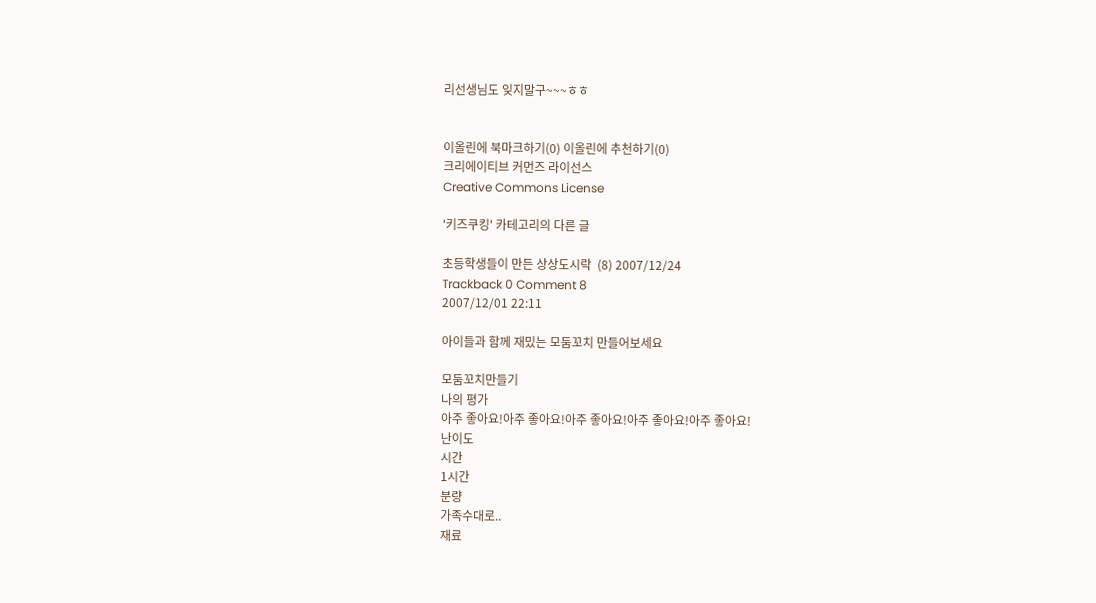리선생님도 잊지말구~~~ㅎㅎ


이올린에 북마크하기(0) 이올린에 추천하기(0)
크리에이티브 커먼즈 라이선스
Creative Commons License

'키즈쿠킹' 카테고리의 다른 글

초등학생들이 만든 상상도시락  (8) 2007/12/24
Trackback 0 Comment 8
2007/12/01 22:11

아이들과 함께 재밌는 모둠꼬치 만들어보세요

모둠꼬치만들기
나의 평가
아주 좋아요!아주 좋아요!아주 좋아요!아주 좋아요!아주 좋아요!
난이도
시간
1시간
분량
가족수대로..
재료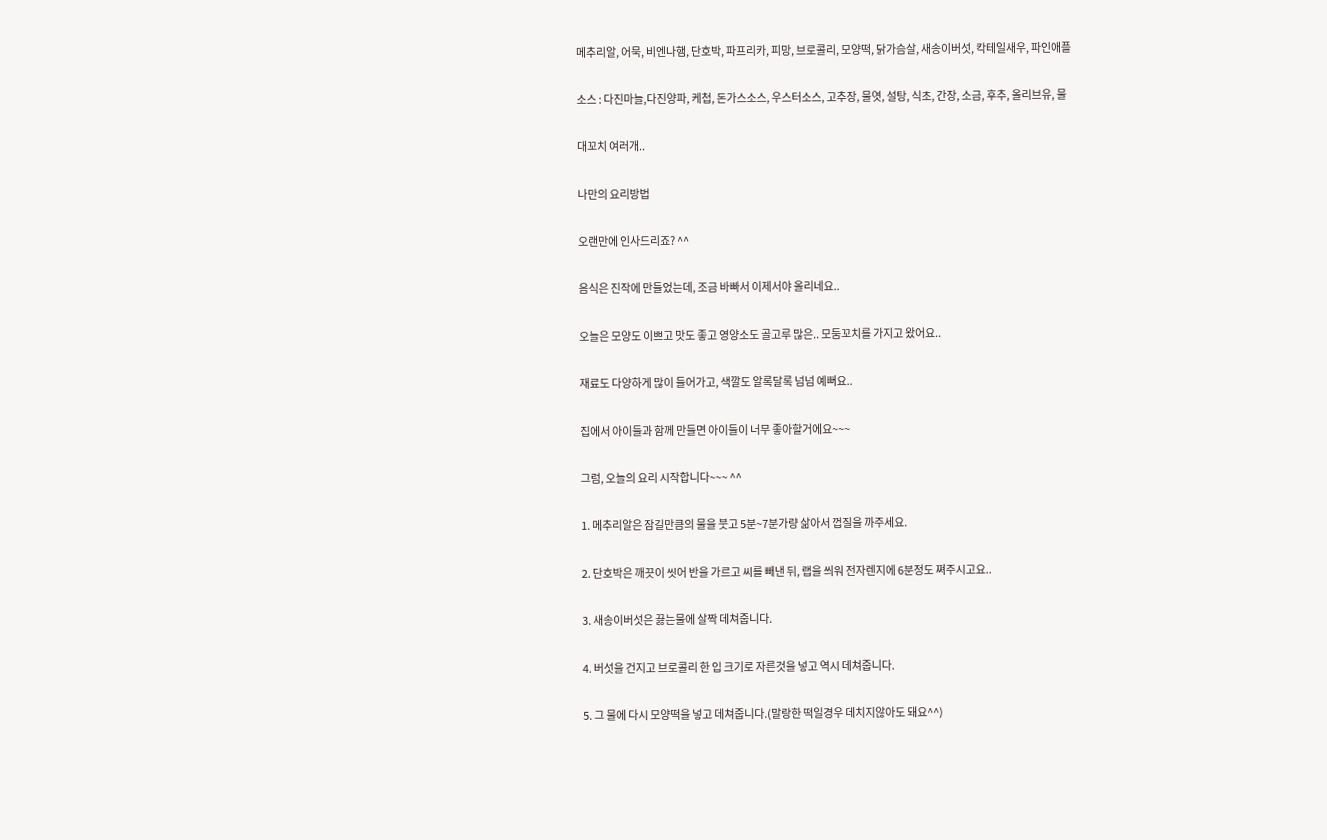메추리알, 어묵, 비엔나햄, 단호박, 파프리카, 피망, 브로콜리, 모양떡, 닭가슴살, 새송이버섯, 칵테일새우, 파인애플

소스 : 다진마늘,다진양파, 케첩, 돈가스소스, 우스터소스, 고추장, 물엿, 설탕, 식초, 간장, 소금, 후추, 올리브유, 물

대꼬치 여러개..

나만의 요리방법

오랜만에 인사드리죠? ^^

음식은 진작에 만들었는데, 조금 바빠서 이제서야 올리네요..

오늘은 모양도 이쁘고 맛도 좋고 영양소도 골고루 많은.. 모둠꼬치를 가지고 왔어요..

재료도 다양하게 많이 들어가고, 색깔도 알록달록 넘넘 예뻐요..

집에서 아이들과 함께 만들면 아이들이 너무 좋아할거에요~~~

그럼, 오늘의 요리 시작합니다~~~ ^^

1. 메추리알은 잠길만큼의 물을 붓고 5분~7분가량 삶아서 껍질을 까주세요.

2. 단호박은 깨끗이 씻어 반을 가르고 씨를 빼낸 뒤, 랩을 씌워 전자렌지에 6분정도 쪄주시고요..

3. 새송이버섯은 끓는물에 살짝 데쳐줍니다.

4. 버섯을 건지고 브로콜리 한 입 크기로 자른것을 넣고 역시 데쳐줍니다.

5. 그 물에 다시 모양떡을 넣고 데쳐줍니다.(말랑한 떡일경우 데치지않아도 돼요^^)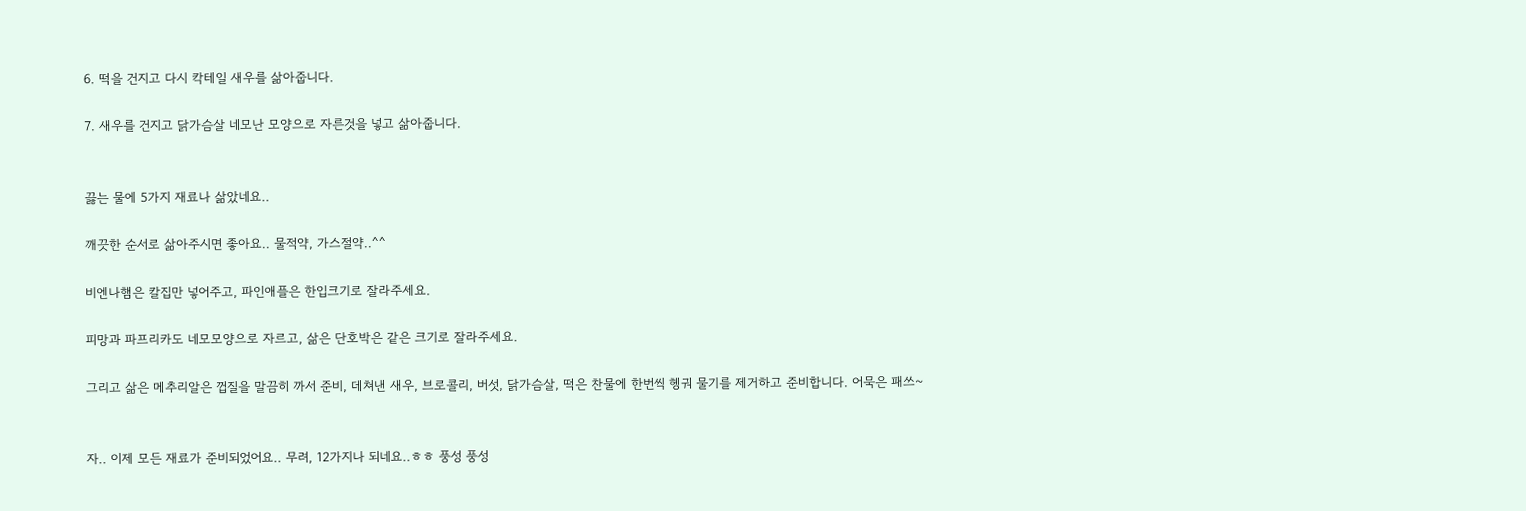6. 떡을 건지고 다시 칵테일 새우를 삶아줍니다.

7. 새우를 건지고 닭가슴살 네모난 모양으로 자른것을 넣고 삶아줍니다.


끓는 물에 5가지 재료나 삶았네요..

깨끗한 순서로 삶아주시면 좋아요.. 물적약, 가스절약..^^

비엔나햄은 칼집만 넣어주고, 파인애플은 한입크기로 잘라주세요.

피망과 파프리카도 네모모양으로 자르고, 삶은 단호박은 같은 크기로 잘라주세요.

그리고 삶은 메추리알은 껍질을 말끔히 까서 준비, 데쳐낸 새우, 브로콜리, 버섯, 닭가슴살, 떡은 찬물에 한번씩 헹궈 물기를 제거하고 준비합니다. 어묵은 패쓰~


자.. 이제 모든 재료가 준비되었어요.. 무려, 12가지나 되네요..ㅎㅎ 풍성 풍성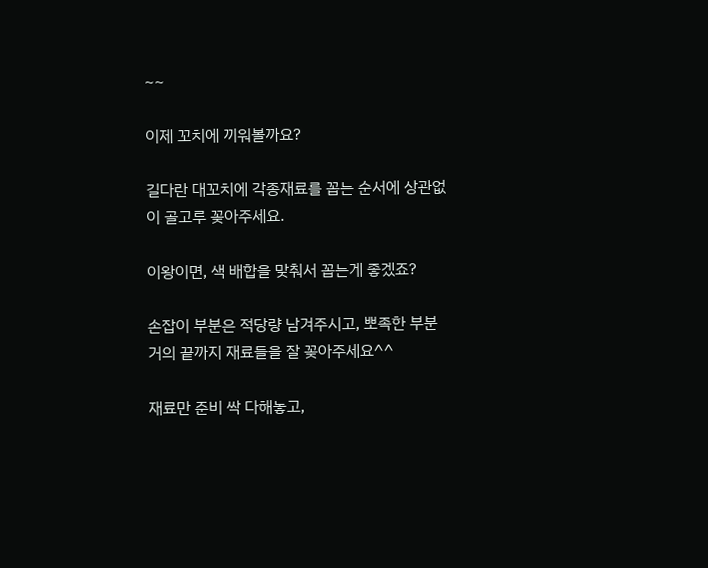~~

이제 꼬치에 끼워볼까요?

길다란 대꼬치에 각종재료를 꼽는 순서에 상관없이 골고루 꽂아주세요.

이왕이면, 색 배합을 맞춰서 꼽는게 좋겠죠?

손잡이 부분은 적당량 남겨주시고, 뽀족한 부분 거의 끝까지 재료들을 잘 꽂아주세요^^

재료만 준비 싹 다해놓고,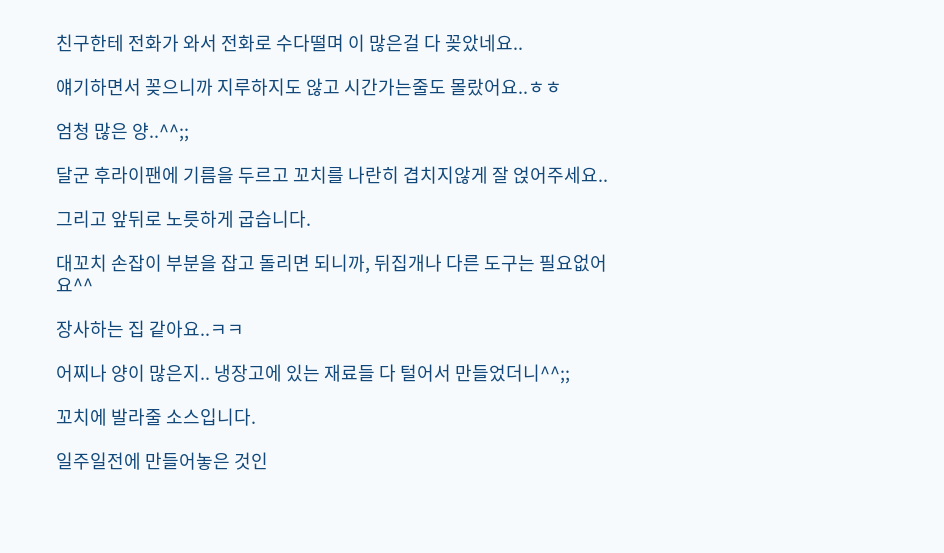친구한테 전화가 와서 전화로 수다떨며 이 많은걸 다 꽂았네요..

얘기하면서 꽂으니까 지루하지도 않고 시간가는줄도 몰랐어요..ㅎㅎ

엄청 많은 양..^^;;

달군 후라이팬에 기름을 두르고 꼬치를 나란히 겹치지않게 잘 얹어주세요..

그리고 앞뒤로 노릇하게 굽습니다.

대꼬치 손잡이 부분을 잡고 돌리면 되니까, 뒤집개나 다른 도구는 필요없어요^^

장사하는 집 같아요..ㅋㅋ

어찌나 양이 많은지.. 냉장고에 있는 재료들 다 털어서 만들었더니^^;;

꼬치에 발라줄 소스입니다.

일주일전에 만들어놓은 것인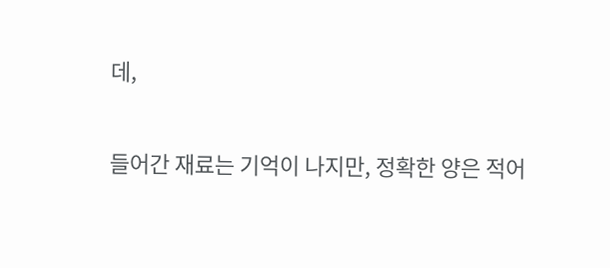데,

들어간 재료는 기억이 나지만, 정확한 양은 적어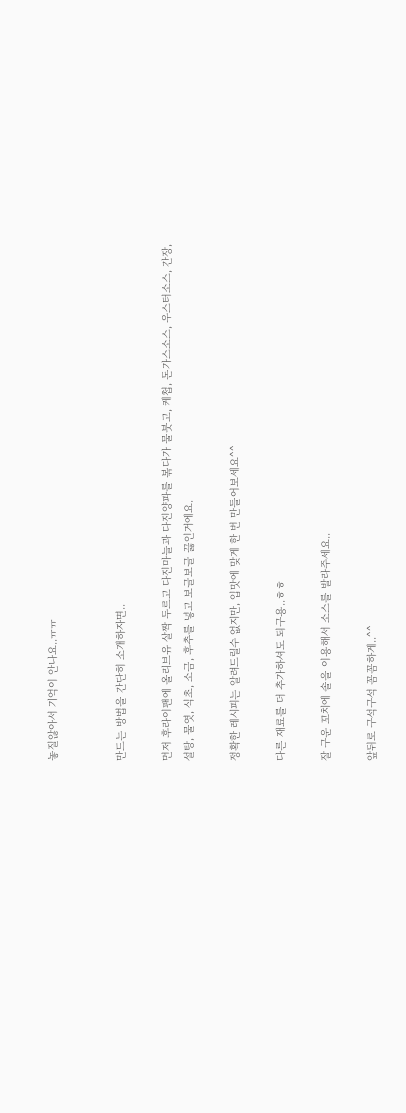놓질않아서 기억이 안나요..ㅠㅠ


만드는 방법을 간단히 소개하자면..

먼저 후라이팬에 올리브유 살짝 두르고 다진마늘과 다진양파를 볶다가 물붓고, 케첩, 돈가스소스, 우스터소스, 간장, 설탕, 물엿, 식초, 소금, 후추를 넣고 보글보글 끓인거에요.

정확한 레시피는 알려드릴수 없지만, 입맛에 맞게 한 번 만들어보세요^^

다른 재료를 더 추가하셔도 되구용..ㅎㅎ

잘 구운 꼬치에 솔을 이용해서 소스를 발라주세요..

앞뒤로 구석구석 꼼꼼하게..^^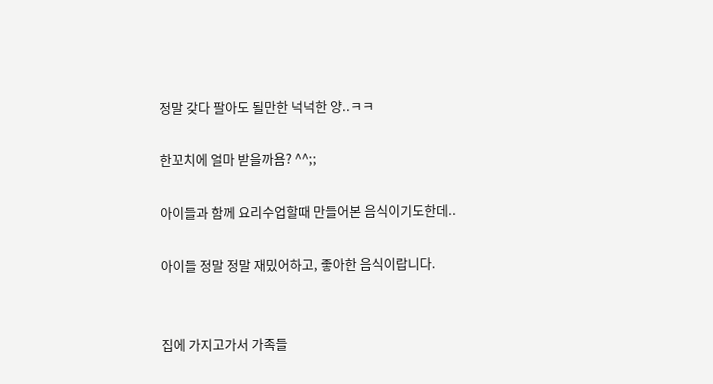정말 갖다 팔아도 될만한 넉넉한 양..ㅋㅋ

한꼬치에 얼마 받을까욤? ^^;;

아이들과 함께 요리수업할때 만들어본 음식이기도한데..

아이들 정말 정말 재밌어하고, 좋아한 음식이랍니다.


집에 가지고가서 가족들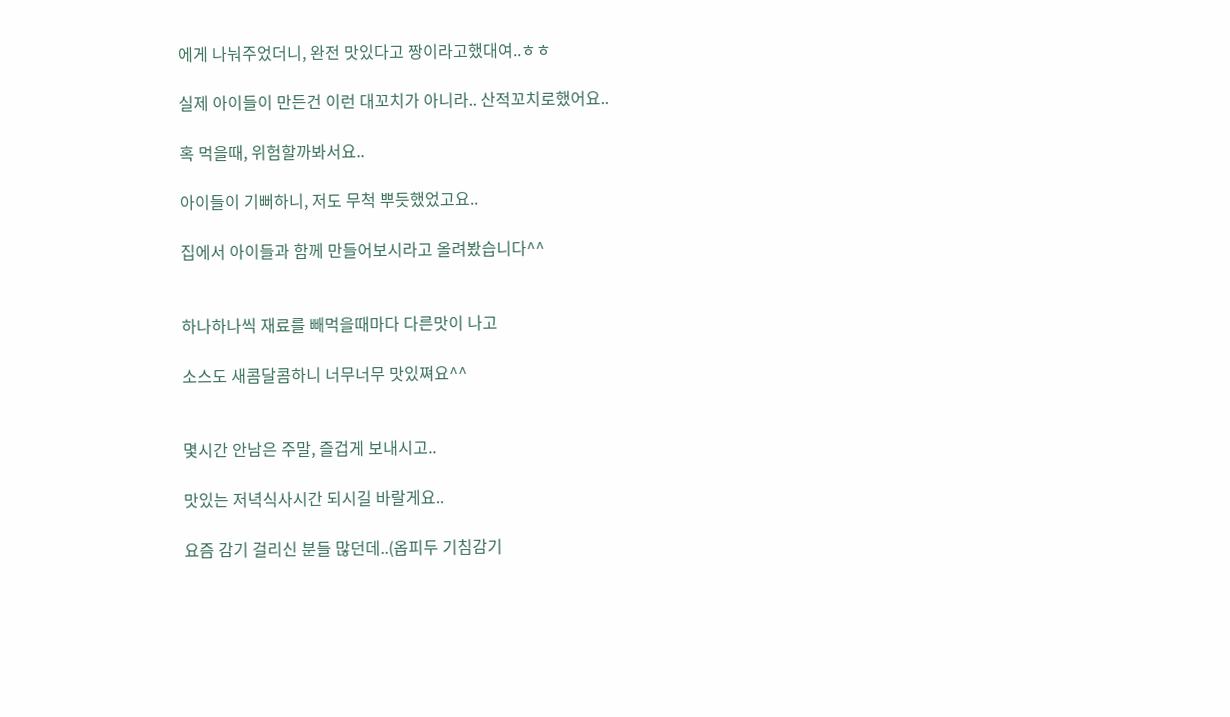에게 나눠주었더니, 완전 맛있다고 짱이라고했대여..ㅎㅎ

실제 아이들이 만든건 이런 대꼬치가 아니라.. 산적꼬치로했어요..

혹 먹을때, 위험할까봐서요..

아이들이 기뻐하니, 저도 무척 뿌듯했었고요..

집에서 아이들과 함께 만들어보시라고 올려봤습니다^^


하나하나씩 재료를 빼먹을때마다 다른맛이 나고

소스도 새콤달콤하니 너무너무 맛있쪄요^^


몇시간 안남은 주말, 즐겁게 보내시고..

맛있는 저녁식사시간 되시길 바랄게요..

요즘 감기 걸리신 분들 많던데..(옵피두 기침감기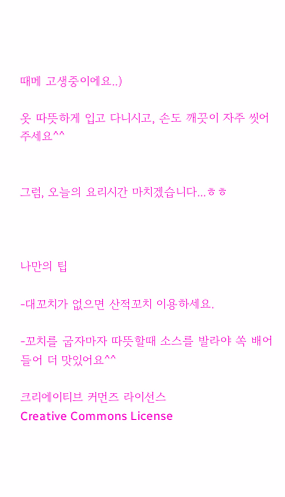때메 고생중이에요..)

옷 따뜻하게 입고 다니시고, 손도 깨끗이 자주 씻어주세요^^


그럼, 오늘의 요리시간 마치겠습니다...ㅎㅎ



나만의 팁

-대꼬치가 없으면 산적꼬치 이용하세요.

-꼬치를 굽자마자 따뜻할때 소스를 발라야 쏙 배어들어 더 맛있어요^^

크리에이티브 커먼즈 라이선스
Creative Commons License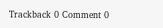Trackback 0 Comment 0